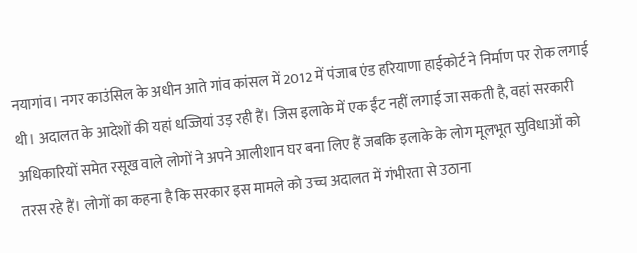नयागांव। नगर काउंसिल के अधीन आते गांव कांसल में 2012 में पंजाब एंड हरियाणा हाईकोर्ट ने निर्माण पर रोक लगाई थी। अदालत के आदेशों की यहां धज्जियां उड़ रही हैं। जिस इलाके में एक ईंट नहीं लगाई जा सकती है, वहां सरकारी अधिकारियों समेत रसूख वाले लोगों ने अपने आलीशान घर बना लिए हैं जबकि इलाके के लोग मूलभूत सुविधाओं को तरस रहे हैं। लोगों का कहना है कि सरकार इस मामले को उच्च अदालत में गंभीरता से उठाना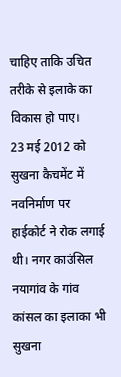चाहिए ताकि उचित तरीके से इलाके का विकास हो पाए।
23 मई 2012 को सुखना कैचमेंट में नवनिर्माण पर हाईकोर्ट ने रोक लगाई थी। नगर काउंसिल नयागांव के गांव कांसल का इलाका भी सुखना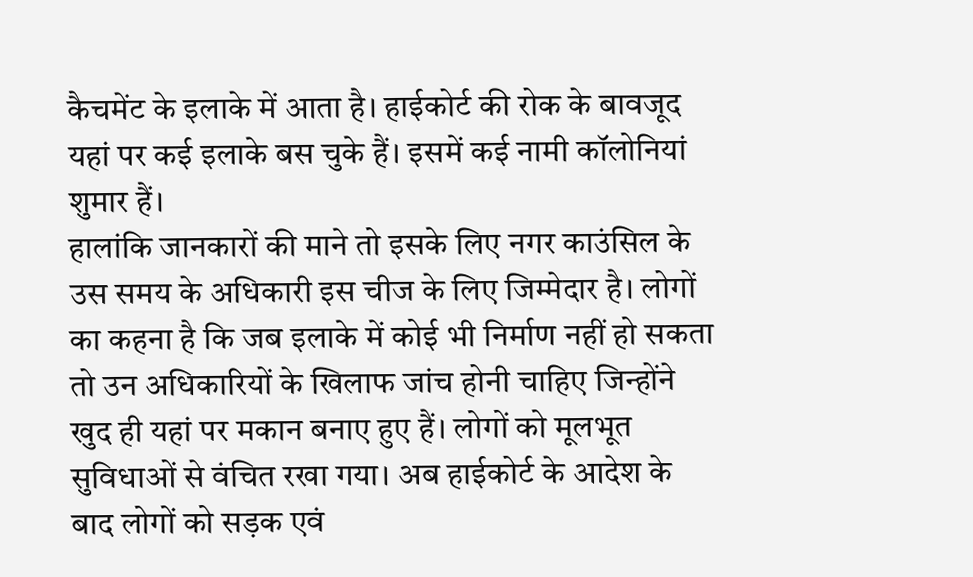कैचमेंट के इलाके में आता है। हाईकोर्ट की रोक के बावजूद यहां पर कई इलाके बस चुके हैं। इसमें कई नामी कॉलोनियां शुमार हैं।
हालांकि जानकारों की माने तो इसके लिए नगर काउंसिल के उस समय के अधिकारी इस चीज के लिए जिम्मेदार है। लोगों का कहना है कि जब इलाके में कोई भी निर्माण नहीं हो सकता तो उन अधिकारियों के खिलाफ जांच होनी चाहिए जिन्होंने खुद ही यहां पर मकान बनाए हुए हैं। लोगों को मूलभूत सुविधाओं से वंचित रखा गया। अब हाईकोर्ट के आदेश के बाद लोगों को सड़क एवं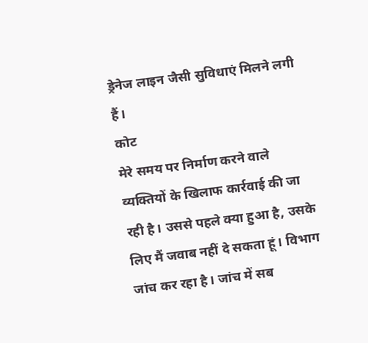ड्रेनेज लाइन जैसी सुविधाएं मिलने लगी हैं।
कोट
मेरे समय पर निर्माण करने वाले व्यक्तियों के खिलाफ कार्रवाई की जा रही है। उससे पहले क्या हुआ है, उसके लिए मैं जवाब नहीं दे सकता हूं। विभाग जांच कर रहा है। जांच में सब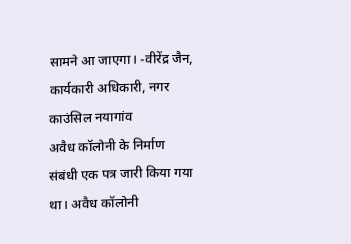सामने आ जाएगा। -वीरेंद्र जैन, कार्यकारी अधिकारी, नगर काउंसिल नयागांव
अवैध कॉलोनी के निर्माण संबंधी एक पत्र जारी किया गया था। अवैध कॉलोनी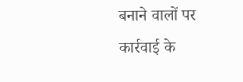बनाने वालों पर कार्रवाई के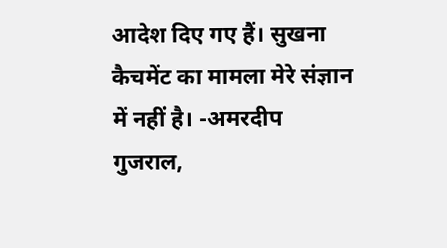आदेश दिए गए हैं। सुखना कैचमेंट का मामला मेरे संज्ञान में नहीं है। -अमरदीप गुजराल,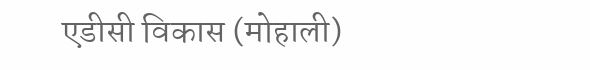एडीसी विकास (मोहाली)